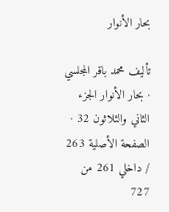بحار الأنوار

تأليف محمد باقر المجلسي · بحار الأنوار الجزء الثاني والثلاثون 32 · الصفحة الأصلية 263 / داخلي 261 من 727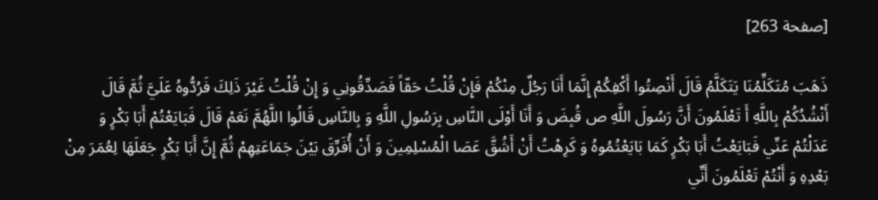[صفحة 263]

ذَهَبَ مُتَكَلِّمُنَا يَتَكَلَّمُ قَالَ أَنْصِتُوا أَكْفِكُمْ إِنَّمَا أَنَا رَجُلٌ مِنْكُمْ فَإِنْ قُلْتُ حَقّاً فَصَدِّقُونِي وَ إِنْ قُلْتُ غَيْرَ ذَلِكَ فَرُدُّوهُ عَلَيَّ ثُمَّ قَالَ أَنْشُدُكُمْ بِاللَّهِ أَ تَعْلَمُونَ أَنَّ رَسُولَ اللَّهِ ص قُبِضَ وَ أَنَا أَوْلَى النَّاسِ بِرَسُولِ اللَّهِ وَ بِالنَّاسِ قَالُوا اللَّهُمَّ نَعَمْ قَالَ فَبَايَعْتُمْ أَبَا بَكْرٍ وَ عَدَلْتُمْ عَنِّي فَبَايَعْتُ أَبَا بَكْرٍ كَمَا بَايَعْتُمُوهُ وَ كَرِهْتُ أَنْ أَشُقَّ عَصَا الْمُسْلِمِينَ وَ أَنْ أُفَرِّقَ بَيْنَ جَمَاعَتِهِمْ ثُمَّ إِنَّ أَبَا بَكْرٍ جَعَلَهَا لِعُمَرَ مِنْ بَعْدِهِ وَ أَنْتُمْ تَعْلَمُونَ أَنِّي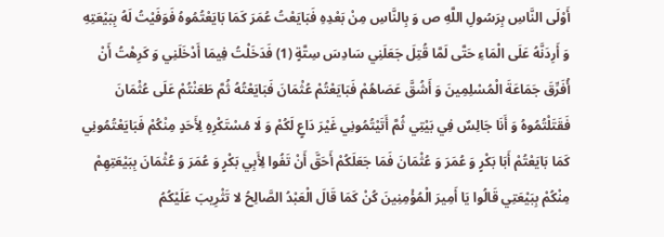أَوْلَى النَّاسِ بِرَسُولِ اللَّهِ ص وَ بِالنَّاسِ مِنْ بَعْدِهِ فَبَايَعْتُ عُمَرَ كَمَا بَايَعْتُمُوهُ فَوَفَيْتُ لَهُ بِبَيْعَتِهِ وَ أَرِدَنَّهُ عَلَى الْمَاءِ حَتَّى لَمَّا قُتِلَ جَعَلَنِي سَادِسَ سِتَّةٍ (1) فَدَخَلْتُ فِيمَا أَدْخَلَنِي وَ كَرِهْتُ أَنْ أُفَرِّقَ جَمَاعَةَ الْمُسْلِمِينَ وَ أَشُقَّ عَصَاهُمْ فَبَايَعْتُمْ عُثْمَانَ فَبَايَعْتُهُ ثُمَّ طَعَنْتُمْ عَلَى عُثْمَانَ فَقَتَلْتُمُوهُ وَ أَنَا جَالِسٌ فِي بَيْتِي ثُمَّ أَتَيْتُمُونِي غَيْرَ دَاعٍ لَكُمْ وَ لَا مُسْتَكْرِهٍ لِأَحَدٍ مِنْكُمْ فَبَايَعْتُمُونِي كَمَا بَايَعْتُمْ أَبَا بَكْرٍ وَ عُمَرَ وَ عُثْمَانَ فَمَا جَعَلَكُمْ أَحَقَّ أَنْ تَفُوا لِأَبِي بَكْرٍ وَ عُمَرَ وَ عُثْمَانَ بِبَيْعَتِهِمْ مِنْكُمْ بِبَيْعَتِي قَالُوا يَا أَمِيرَ الْمُؤْمِنِينَ كُنْ كَمَا قَالَ الْعَبْدُ الصَّالِحُ لا تَثْرِيبَ عَلَيْكُمُ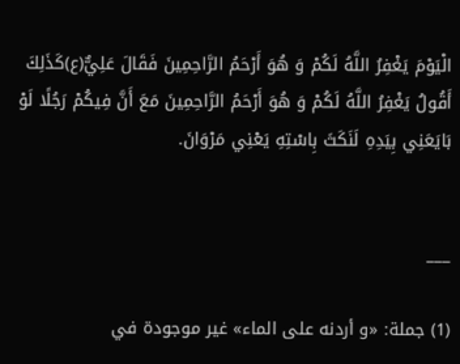الْيَوْمَ يَغْفِرُ اللَّهُ لَكُمْ وَ هُوَ أَرْحَمُ الرَّاحِمِينَ فَقَالَ عَلِيٌّ(ع)كَذَلِكَ أَقُولُ يَغْفِرُ اللَّهُ لَكُمْ وَ هُوَ أَرْحَمُ الرَّاحِمِينَ مَعَ أَنَّ فِيكُمْ رَجُلًا لَوْ بَايَعَنِي بِيَدِهِ لَنَكَثَ بِاسْتِهِ يَعْنِي مَرْوَانَ.


___

(1) جملة: «و أردنه على الماء» غير موجودة في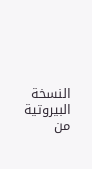النسخة البيروتية من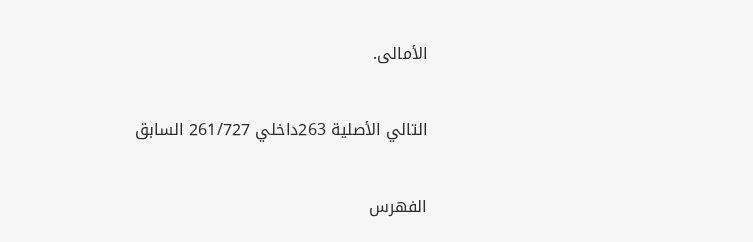الأمالى.

التالي الأصلية 263داخلي 261/727 السابق

الفهرس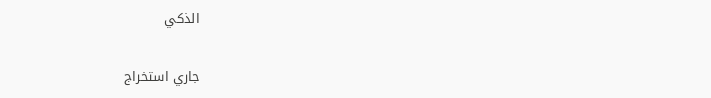الذكي

جاري استخراج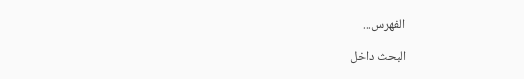الفهرس...

البحث داخل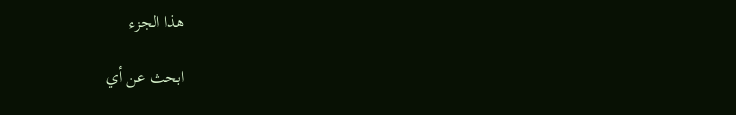هذا الجزء

ابحث عن أي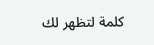كلمة لتظهر لك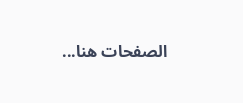الصفحات هنا...